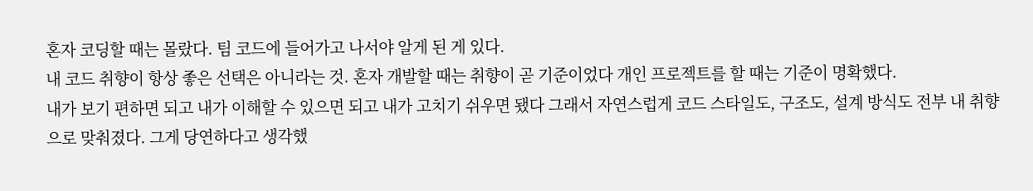혼자 코딩할 때는 몰랐다. 팀 코드에 들어가고 나서야 알게 된 게 있다.
내 코드 취향이 항상 좋은 선택은 아니라는 것. 혼자 개발할 때는 취향이 곧 기준이었다 개인 프로젝트를 할 때는 기준이 명확했다.
내가 보기 편하면 되고 내가 이해할 수 있으면 되고 내가 고치기 쉬우면 됐다 그래서 자연스럽게 코드 스타일도, 구조도, 설계 방식도 전부 내 취향으로 맞춰졌다. 그게 당연하다고 생각했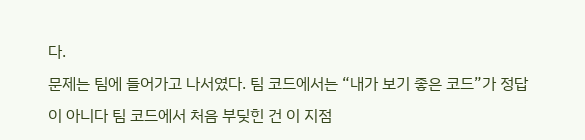다.
문제는 팀에 들어가고 나서였다. 팀 코드에서는 “내가 보기 좋은 코드”가 정답이 아니다 팀 코드에서 처음 부딪힌 건 이 지점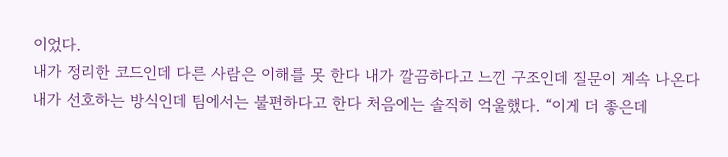이었다.
내가 정리한 코드인데 다른 사람은 이해를 못 한다 내가 깔끔하다고 느낀 구조인데 질문이 계속 나온다 내가 선호하는 방식인데 팀에서는 불편하다고 한다 처음에는 솔직히 억울했다. “이게 더 좋은데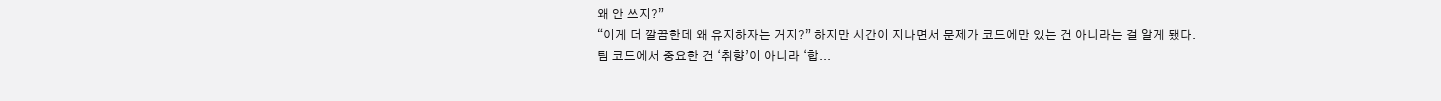왜 안 쓰지?”
“이게 더 깔끔한데 왜 유지하자는 거지?” 하지만 시간이 지나면서 문제가 코드에만 있는 건 아니라는 걸 알게 됐다.
팀 코드에서 중요한 건 ‘취향’이 아니라 ‘합...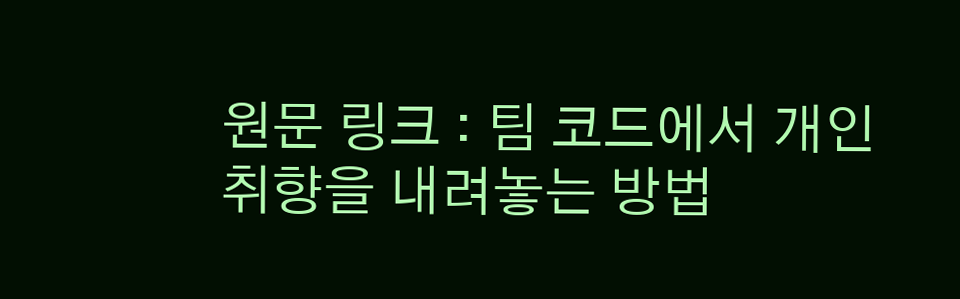원문 링크 : 팀 코드에서 개인 취향을 내려놓는 방법